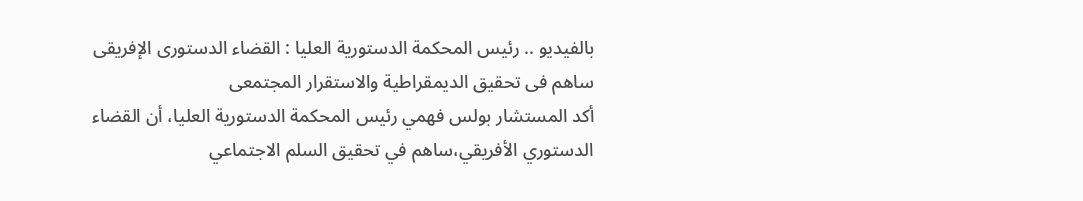بالفيديو .. رئيس المحكمة الدستورية العليا : القضاء الدستورى الإفريقى ساهم فى تحقيق الديمقراطية والاستقرار المجتمعى
أكد المستشار بولس فهمي رئيس المحكمة الدستورية العليا، أن القضاء الدستوري الأفريقي،ساهم في تحقيق السلم الاجتماعي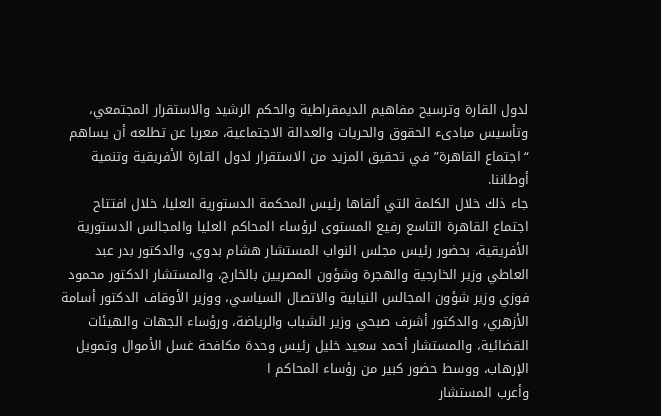لدول القارة وترسيح مفاهيم الديمقراطية والحكم الرشيد والاستقرار المجتمعي، وتأسيس مبادىء الحقوق والحريات والعدالة الاجتماعية، معربا عن تطلعه أن يساهم “اجتماع القاهرة” في تحقيق المزيد من الاستقرار لدول القارة الأفريقية وتنمية أوطاننا.
جاء ذلك خلال الكلمة التي ألقاها رئيس المحكمة الدستورية العليا، خلال افتتاح اجتماع القاهرة التاسع رفيع المستوى لرؤساء المحاكم العليا والمجالس الدستورية الأفريقية، بحضور رئيس مجلس النواب المستشار هشام بدوي، والدكتور بدر عبد العاطي وزير الخارجية والهجرة وشؤون المصريين بالخارج، والمستشار الدكتور محمود فوزي وزير شؤون المجالس النيابية والاتصال السياسي، ووزير الأوقاف الدكتور أسامة الأزهري، والدكتور أشرف صبحي وزير الشباب والرياضة، ورؤساء الجهات والهيئات القضائية، والمستشار أحمد سعيد خليل رئيس وحدة مكافحة غسل الأموال وتمويل الإرهاب، ووسط حضور كبير من رؤساء المحاكم ا
وأعرب المستشار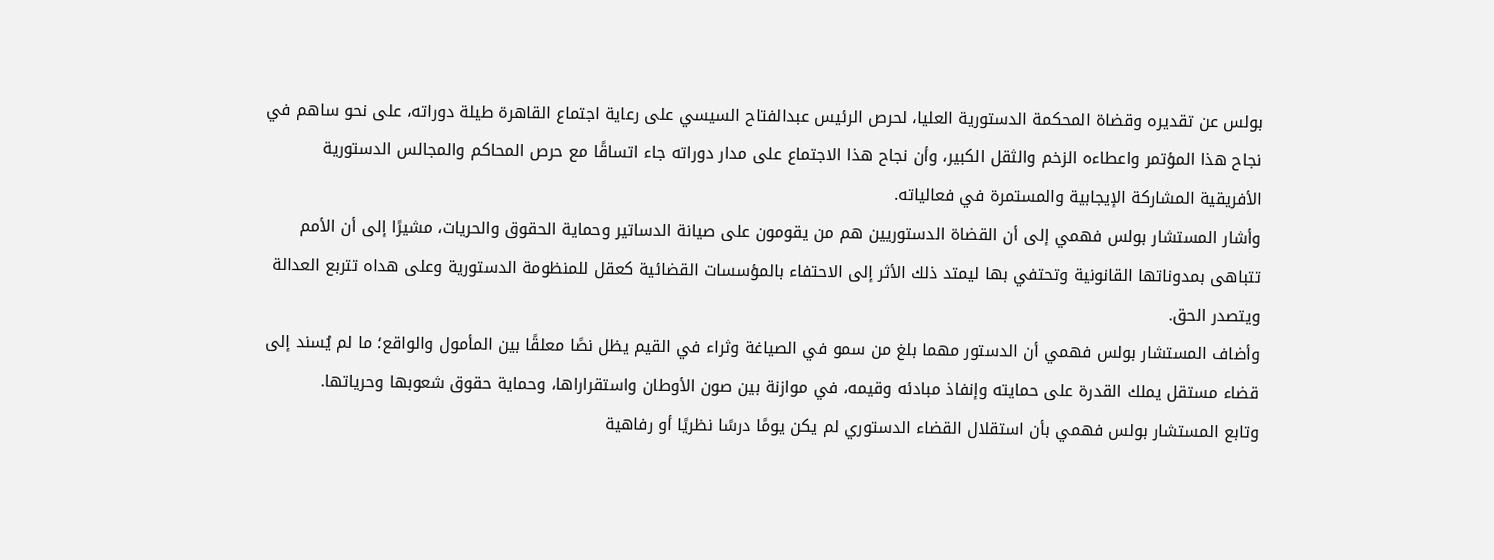بولس عن تقديره وقضاة المحكمة الدستورية العليا، لحرص الرئيس عبدالفتاح السيسي على رعاية اجتماع القاهرة طيلة دوراته، على نحو ساهم في نجاح هذا المؤتمر واعطاءه الزخم والثقل الكبير، وأن نجاح هذا الاجتماع على مدار دوراته جاء اتساقًا مع حرص المحاكم والمجالس الدستورية الأفريقية المشاركة الإيجابية والمستمرة في فعالياته.
وأشار المستشار بولس فهمي إلى أن القضاة الدستوريين هم من يقومون على صيانة الدساتير وحماية الحقوق والحريات، مشيرًا إلى أن الأمم تتباهى بمدوناتها القانونية وتحتفي بها ليمتد ذلك الأثر إلى الاحتفاء بالمؤسسات القضائية كعقل للمنظومة الدستورية وعلى هداه تتربع العدالة ويتصدر الحق.
وأضاف المستشار بولس فهمي أن الدستور مهما بلغ من سمو في الصياغة وثراء في القيم يظل نصًا معلقًا بين المأمول والواقع؛ ما لم يُسند إلى قضاء مستقل يملك القدرة على حمايته وإنفاذ مبادئه وقيمه، في موازنة بين صون الأوطان واستقراراها، وحماية حقوق شعوبها وحرياتها.
وتابع المستشار بولس فهمي بأن استقلال القضاء الدستوري لم يكن يومًا درسًا نظريًا أو رفاهية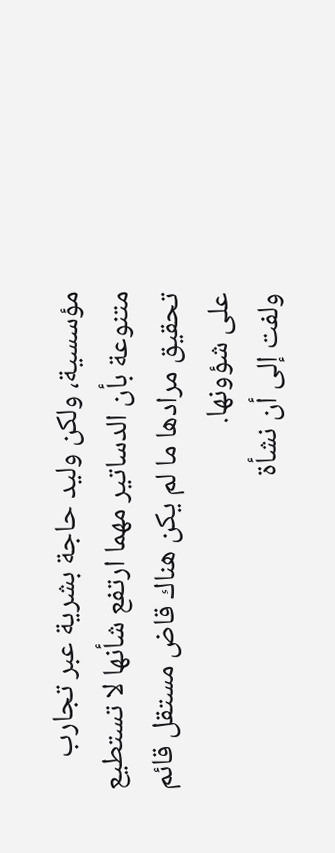مؤسسية، ولكن وليد حاجة بشرية عبر تجارب متنوعة بأن الدساتير مهما ارتفع شأنها لا تستطيع تحقيق مرادها ما لم يكن هناك قاض مستقل قائم على شؤونها.
ولفت إلى أن نشأة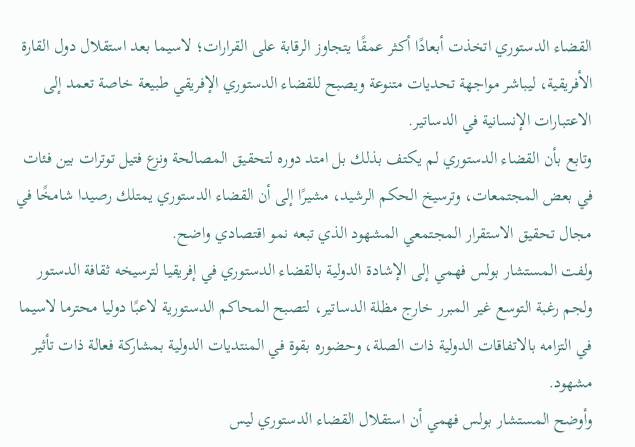القضاء الدستوري اتخذت أبعادًا أكثر عمقًا يتجاوز الرقابة على القرارات؛ لاسيما بعد استقلال دول القارة الأفريقية، ليباشر مواجهة تحديات متنوعة ويصبح للقضاء الدستوري الإفريقي طبيعة خاصة تعمد إلى الاعتبارات الإنسانية في الدساتير.
وتابع بأن القضاء الدستوري لم يكتف بذلك بل امتد دوره لتحقيق المصالحة ونزع فتيل توترات بين فئات في بعض المجتمعات، وترسيخ الحكم الرشيد، مشيرًا إلى أن القضاء الدستوري يمتلك رصيدا شامخًا في مجال تحقيق الاستقرار المجتمعي المشهود الذي تبعه نمو اقتصادي واضح.
ولفت المستشار بولس فهمي إلى الإشادة الدولية بالقضاء الدستوري في إفريقيا لترسيخه ثقافة الدستور ولجم رغبة التوسع غير المبرر خارج مظلة الدساتير، لتصبح المحاكم الدستورية لاعبًا دوليا محترما لاسيما في التزامه بالاتفاقات الدولية ذات الصلة، وحضوره بقوة في المنتديات الدولية بمشاركة فعالة ذات تأثير مشهود.
وأوضح المستشار بولس فهمي أن استقلال القضاء الدستوري ليس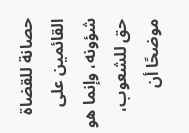حصانة للقضاة القائمين على شؤونه، وإنما هو حق للشعوب، موضحًا أن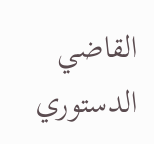القاضي الدستوري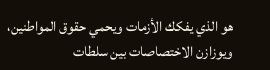هو الذي يفكك الأزمات ويحمي حقوق المواطنين، ويوزازن الاختصاصات بين سلطات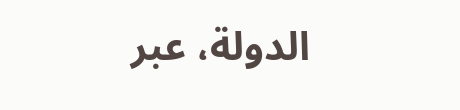الدولة، عبر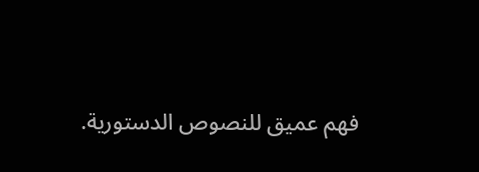فهم عميق للنصوص الدستورية.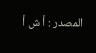المصدر : أ ش أ